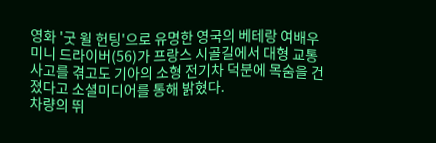영화 '굿 윌 헌팅'으로 유명한 영국의 베테랑 여배우 미니 드라이버(56)가 프랑스 시골길에서 대형 교통사고를 겪고도 기아의 소형 전기차 덕분에 목숨을 건졌다고 소셜미디어를 통해 밝혔다.
차량의 뛰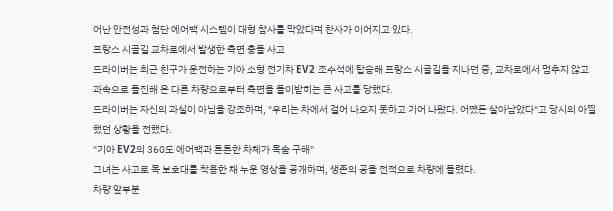어난 안전성과 첨단 에어백 시스템이 대형 참사를 막았다며 찬사가 이어지고 있다.
프랑스 시골길 교차로에서 발생한 측면 충돌 사고
드라이버는 최근 친구가 운전하는 기아 소형 전기차 EV2 조수석에 탑승해 프랑스 시골길을 지나던 중, 교차로에서 멈추지 않고 과속으로 돌진해 온 다른 차량으로부터 측면을 들이받히는 큰 사고를 당했다.
드라이버는 자신의 과실이 아님을 강조하며, "우리는 차에서 걸어 나오지 못하고 기어 나왔다. 어쨌든 살아남았다"고 당시의 아찔했던 상황을 전했다.
"기아 EV2의 360도 에어백과 튼튼한 차체가 목숨 구해"
그녀는 사고로 목 보호대를 착용한 채 누운 영상을 공개하며, 생존의 공을 전적으로 차량에 돌렸다.
차량 앞부분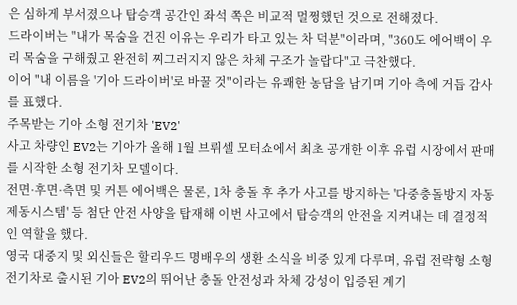은 심하게 부서졌으나 탑승객 공간인 좌석 쪽은 비교적 멀쩡했던 것으로 전해졌다.
드라이버는 "내가 목숨을 건진 이유는 우리가 타고 있는 차 덕분"이라며, "360도 에어백이 우리 목숨을 구해줬고 완전히 찌그러지지 않은 차체 구조가 놀랍다"고 극찬했다.
이어 "내 이름을 '기아 드라이버'로 바꿀 것"이라는 유쾌한 농담을 남기며 기아 측에 거듭 감사를 표했다.
주목받는 기아 소형 전기차 'EV2'
사고 차량인 EV2는 기아가 올해 1월 브뤼셀 모터쇼에서 최초 공개한 이후 유럽 시장에서 판매를 시작한 소형 전기차 모델이다.
전면·후면·측면 및 커튼 에어백은 물론, 1차 충돌 후 추가 사고를 방지하는 '다중충돌방지 자동제동시스템' 등 첨단 안전 사양을 탑재해 이번 사고에서 탑승객의 안전을 지켜내는 데 결정적인 역할을 했다.
영국 대중지 및 외신들은 할리우드 명배우의 생환 소식을 비중 있게 다루며, 유럽 전략형 소형 전기차로 출시된 기아 EV2의 뛰어난 충돌 안전성과 차체 강성이 입증된 계기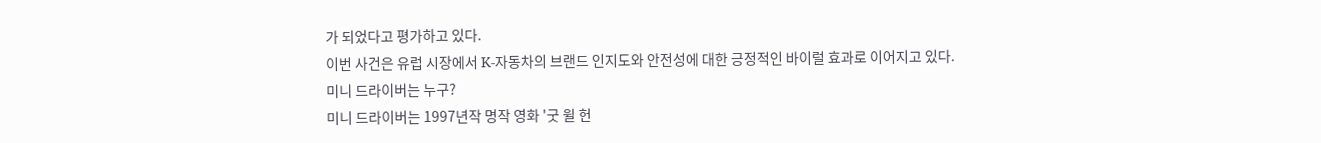가 되었다고 평가하고 있다.
이번 사건은 유럽 시장에서 K-자동차의 브랜드 인지도와 안전성에 대한 긍정적인 바이럴 효과로 이어지고 있다.
미니 드라이버는 누구?
미니 드라이버는 1997년작 명작 영화 '굿 윌 헌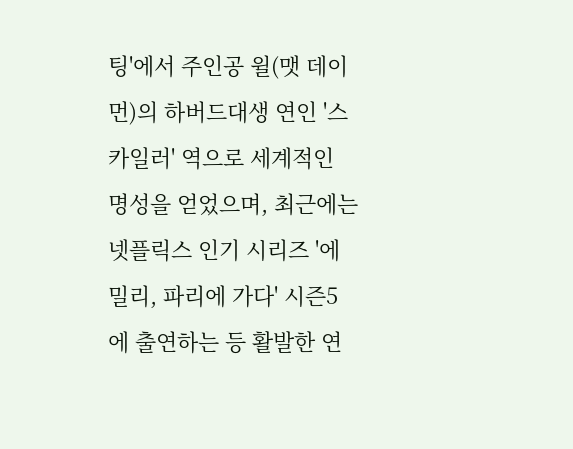팅'에서 주인공 윌(맷 데이먼)의 하버드대생 연인 '스카일러' 역으로 세계적인 명성을 얻었으며, 최근에는 넷플릭스 인기 시리즈 '에밀리, 파리에 가다' 시즌5에 출연하는 등 활발한 연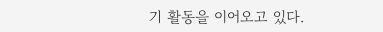기 활동을 이어오고 있다.